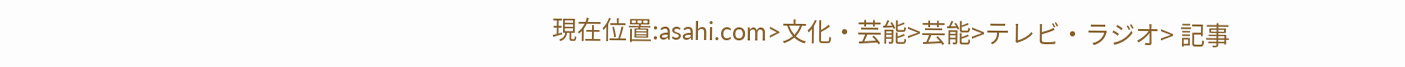現在位置:asahi.com>文化・芸能>芸能>テレビ・ラジオ> 記事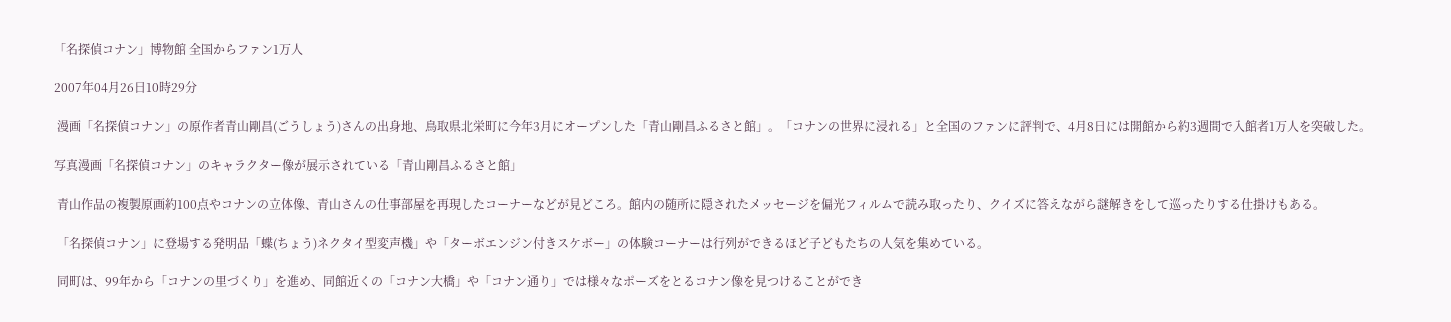「名探偵コナン」博物館 全国からファン1万人

2007年04月26日10時29分

 漫画「名探偵コナン」の原作者青山剛昌(ごうしょう)さんの出身地、鳥取県北栄町に今年3月にオープンした「青山剛昌ふるさと館」。「コナンの世界に浸れる」と全国のファンに評判で、4月8日には開館から約3週間で入館者1万人を突破した。

写真漫画「名探偵コナン」のキャラクター像が展示されている「青山剛昌ふるさと館」

 青山作品の複製原画約100点やコナンの立体像、青山さんの仕事部屋を再現したコーナーなどが見どころ。館内の随所に隠されたメッセージを偏光フィルムで読み取ったり、クイズに答えながら謎解きをして巡ったりする仕掛けもある。

 「名探偵コナン」に登場する発明品「蝶(ちょう)ネクタイ型変声機」や「ターボエンジン付きスケボー」の体験コーナーは行列ができるほど子どもたちの人気を集めている。

 同町は、99年から「コナンの里づくり」を進め、同館近くの「コナン大橋」や「コナン通り」では様々なポーズをとるコナン像を見つけることができ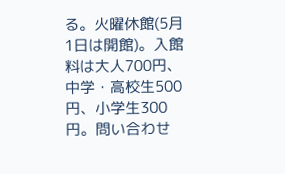る。火曜休館(5月1日は開館)。入館料は大人700円、中学・高校生500円、小学生300円。問い合わせ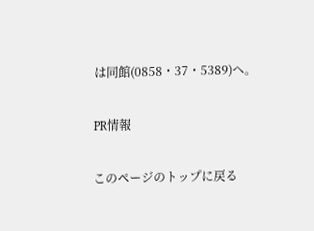は同館(0858・37・5389)へ。

PR情報

このページのトップに戻る